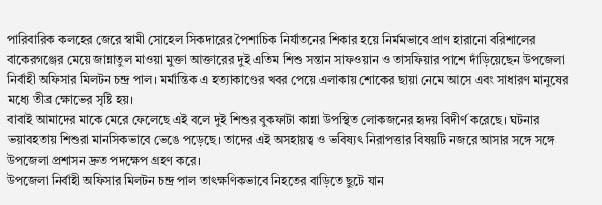পারিবারিক কলহের জেরে স্বামী সোহেল সিকদারের পৈশাচিক নির্যাতনের শিকার হয়ে নির্মমভাবে প্রাণ হারানো বরিশালের বাকেরগঞ্জের মেয়ে জান্নাতুল মাওয়া মুক্তা আক্তারের দুই এতিম শিশু সন্তান সাফওয়ান ও তাসফিয়ার পাশে দাঁড়িয়েছেন উপজেলা নির্বাহী অফিসার মিলটন চন্দ্র পাল। মর্মান্তিক এ হত্যাকাণ্ডের খবর পেয়ে এলাকায় শোকের ছায়া নেমে আসে এবং সাধারণ মানুষের মধ্যে তীব্র ক্ষোভের সৃষ্টি হয়।
বাবাই আমাদের মাকে মেরে ফেলেছে এই বলে দুই শিশুর বুকফাটা কান্না উপস্থিত লোকজনের হৃদয় বিদীর্ণ করেছে। ঘটনার ভয়াবহতায় শিশুরা মানসিকভাবে ভেঙে পড়েছে। তাদের এই অসহায়ত্ব ও ভবিষ্যৎ নিরাপত্তার বিষয়টি নজরে আসার সঙ্গে সঙ্গে উপজেলা প্রশাসন দ্রুত পদক্ষেপ গ্রহণ করে।
উপজেলা নির্বাহী অফিসার মিলটন চন্দ্র পাল তাৎক্ষণিকভাবে নিহতের বাড়িতে ছুটে যান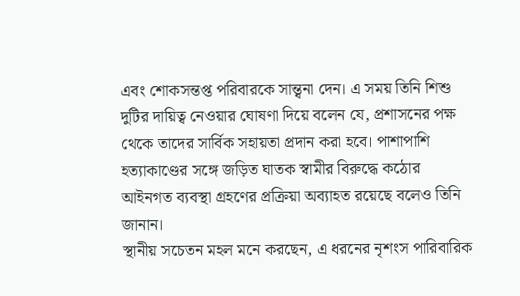এবং শোকসন্তপ্ত পরিবারকে সান্ত্বনা দেন। এ সময় তিনি শিশু দুটির দায়িত্ব নেওয়ার ঘোষণা দিয়ে বলেন যে, প্রশাসনের পক্ষ থেকে তাদের সার্বিক সহায়তা প্রদান করা হবে। পাশাপাশি হত্যাকাণ্ডের সঙ্গে জড়িত ঘাতক স্বামীর বিরুদ্ধে কঠোর আইনগত ব্যবস্থা গ্রহণের প্রক্রিয়া অব্যাহত রয়েছে বলেও তিনি জানান।
স্থানীয় সচেতন মহল মনে করছেন, এ ধরনের নৃশংস পারিবারিক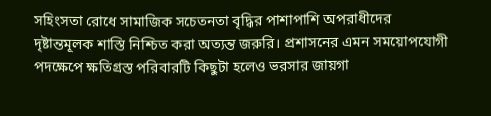সহিংসতা রোধে সামাজিক সচেতনতা বৃদ্ধির পাশাপাশি অপরাধীদের দৃষ্টান্তমূলক শাস্তি নিশ্চিত করা অত্যন্ত জরুরি। প্রশাসনের এমন সময়োপযোগী পদক্ষেপে ক্ষতিগ্রস্ত পরিবারটি কিছুটা হলেও ভরসার জায়গা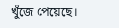খুঁজে পেয়েছে।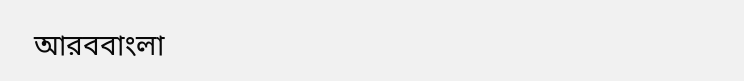আরববাংলা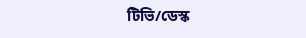টিভি/ডেস্ক